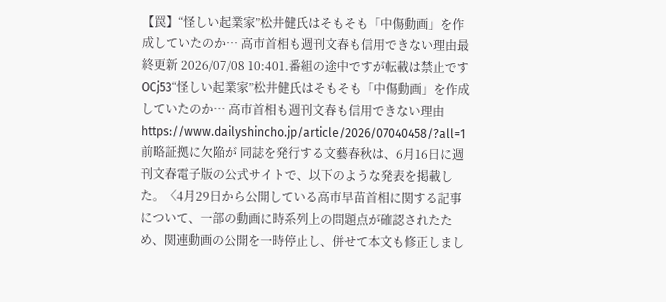【罠】“怪しい起業家”松井健氏はそもそも「中傷動画」を作成していたのか… 高市首相も週刊文春も信用できない理由最終更新 2026/07/08 10:401.番組の途中ですが転載は禁止ですOCj53“怪しい起業家”松井健氏はそもそも「中傷動画」を作成していたのか… 高市首相も週刊文春も信用できない理由https://www.dailyshincho.jp/article/2026/07040458/?all=1前略証拠に欠陥が 同誌を発行する文藝春秋は、6月16日に週刊文春電子版の公式サイトで、以下のような発表を掲載した。〈4月29日から公開している高市早苗首相に関する記事について、一部の動画に時系列上の問題点が確認されたため、関連動画の公開を一時停止し、併せて本文も修正しまし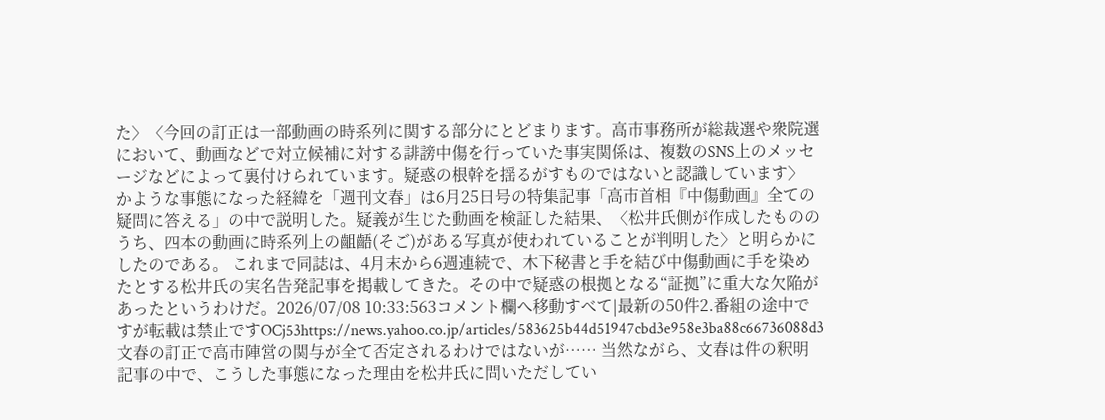た〉〈今回の訂正は一部動画の時系列に関する部分にとどまります。高市事務所が総裁選や衆院選において、動画などで対立候補に対する誹謗中傷を行っていた事実関係は、複数のSNS上のメッセージなどによって裏付けられています。疑惑の根幹を揺るがすものではないと認識しています〉 かような事態になった経緯を「週刊文春」は6月25日号の特集記事「高市首相『中傷動画』全ての疑問に答える」の中で説明した。疑義が生じた動画を検証した結果、〈松井氏側が作成したもののうち、四本の動画に時系列上の齟齬(そご)がある写真が使われていることが判明した〉と明らかにしたのである。 これまで同誌は、4月末から6週連続で、木下秘書と手を結び中傷動画に手を染めたとする松井氏の実名告発記事を掲載してきた。その中で疑惑の根拠となる“証拠”に重大な欠陥があったというわけだ。2026/07/08 10:33:563コメント欄へ移動すべて|最新の50件2.番組の途中ですが転載は禁止ですOCj53https://news.yahoo.co.jp/articles/583625b44d51947cbd3e958e3ba88c66736088d3文春の訂正で高市陣営の関与が全て否定されるわけではないが…… 当然ながら、文春は件の釈明記事の中で、こうした事態になった理由を松井氏に問いただしてい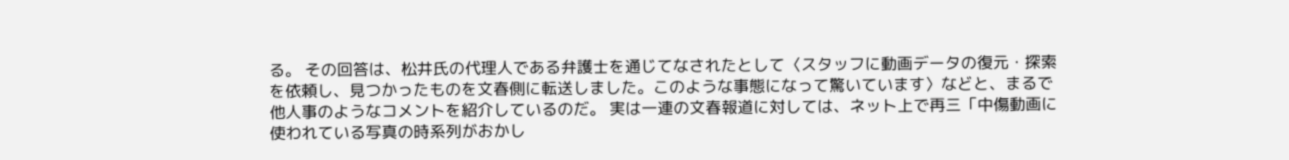る。 その回答は、松井氏の代理人である弁護士を通じてなされたとして〈スタッフに動画データの復元・探索を依頼し、見つかったものを文春側に転送しました。このような事態になって驚いています〉などと、まるで他人事のようなコメントを紹介しているのだ。 実は一連の文春報道に対しては、ネット上で再三「中傷動画に使われている写真の時系列がおかし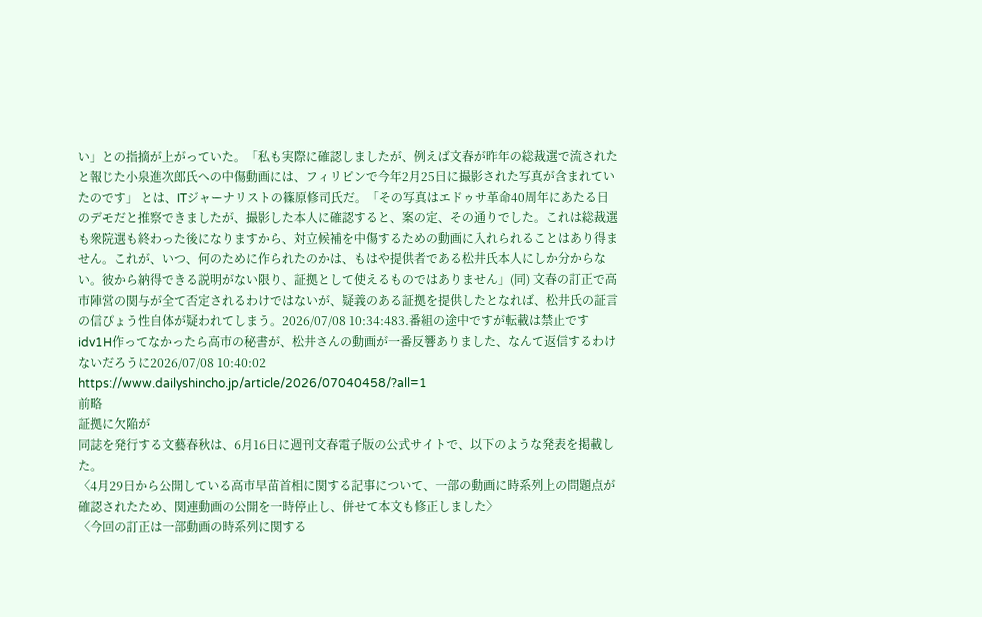い」との指摘が上がっていた。「私も実際に確認しましたが、例えば文春が昨年の総裁選で流されたと報じた小泉進次郎氏への中傷動画には、フィリピンで今年2月25日に撮影された写真が含まれていたのです」 とは、ITジャーナリストの篠原修司氏だ。「その写真はエドゥサ革命40周年にあたる日のデモだと推察できましたが、撮影した本人に確認すると、案の定、その通りでした。これは総裁選も衆院選も終わった後になりますから、対立候補を中傷するための動画に入れられることはあり得ません。これが、いつ、何のために作られたのかは、もはや提供者である松井氏本人にしか分からない。彼から納得できる説明がない限り、証拠として使えるものではありません」(同) 文春の訂正で高市陣営の関与が全て否定されるわけではないが、疑義のある証拠を提供したとなれば、松井氏の証言の信ぴょう性自体が疑われてしまう。2026/07/08 10:34:483.番組の途中ですが転載は禁止ですidv1H作ってなかったら高市の秘書が、松井さんの動画が一番反響ありました、なんて返信するわけないだろうに2026/07/08 10:40:02
https://www.dailyshincho.jp/article/2026/07040458/?all=1
前略
証拠に欠陥が
同誌を発行する文藝春秋は、6月16日に週刊文春電子版の公式サイトで、以下のような発表を掲載した。
〈4月29日から公開している高市早苗首相に関する記事について、一部の動画に時系列上の問題点が確認されたため、関連動画の公開を一時停止し、併せて本文も修正しました〉
〈今回の訂正は一部動画の時系列に関する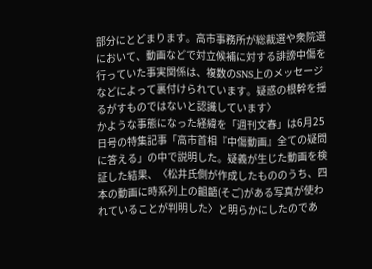部分にとどまります。高市事務所が総裁選や衆院選において、動画などで対立候補に対する誹謗中傷を行っていた事実関係は、複数のSNS上のメッセージなどによって裏付けられています。疑惑の根幹を揺るがすものではないと認識しています〉
かような事態になった経緯を「週刊文春」は6月25日号の特集記事「高市首相『中傷動画』全ての疑問に答える」の中で説明した。疑義が生じた動画を検証した結果、〈松井氏側が作成したもののうち、四本の動画に時系列上の齟齬(そご)がある写真が使われていることが判明した〉と明らかにしたのであ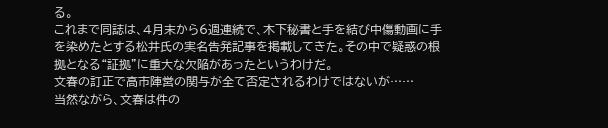る。
これまで同誌は、4月末から6週連続で、木下秘書と手を結び中傷動画に手を染めたとする松井氏の実名告発記事を掲載してきた。その中で疑惑の根拠となる“証拠”に重大な欠陥があったというわけだ。
文春の訂正で高市陣営の関与が全て否定されるわけではないが……
当然ながら、文春は件の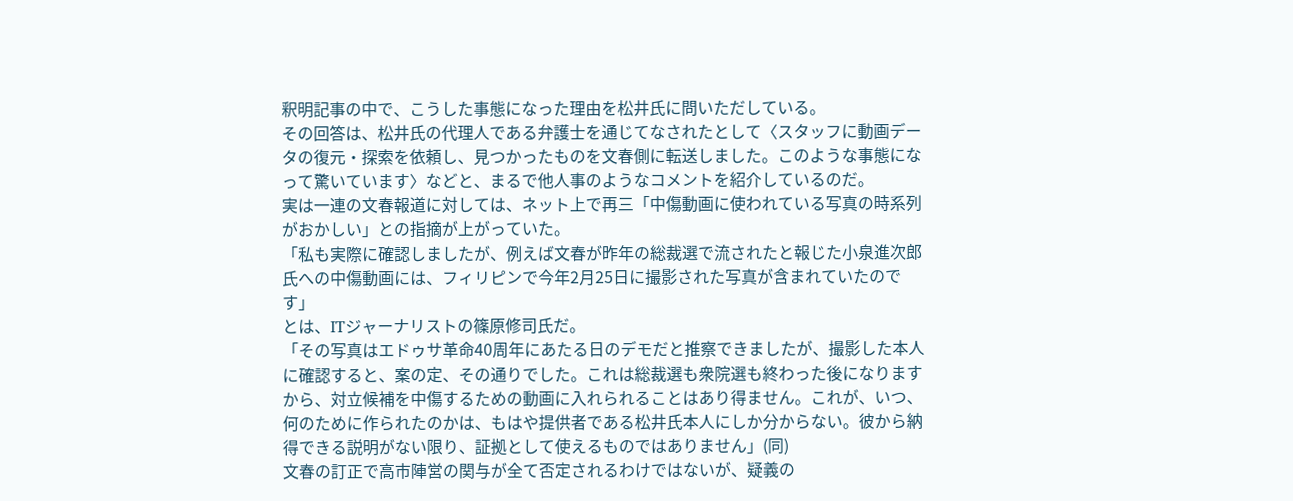釈明記事の中で、こうした事態になった理由を松井氏に問いただしている。
その回答は、松井氏の代理人である弁護士を通じてなされたとして〈スタッフに動画データの復元・探索を依頼し、見つかったものを文春側に転送しました。このような事態になって驚いています〉などと、まるで他人事のようなコメントを紹介しているのだ。
実は一連の文春報道に対しては、ネット上で再三「中傷動画に使われている写真の時系列がおかしい」との指摘が上がっていた。
「私も実際に確認しましたが、例えば文春が昨年の総裁選で流されたと報じた小泉進次郎氏への中傷動画には、フィリピンで今年2月25日に撮影された写真が含まれていたのです」
とは、ITジャーナリストの篠原修司氏だ。
「その写真はエドゥサ革命40周年にあたる日のデモだと推察できましたが、撮影した本人に確認すると、案の定、その通りでした。これは総裁選も衆院選も終わった後になりますから、対立候補を中傷するための動画に入れられることはあり得ません。これが、いつ、何のために作られたのかは、もはや提供者である松井氏本人にしか分からない。彼から納得できる説明がない限り、証拠として使えるものではありません」(同)
文春の訂正で高市陣営の関与が全て否定されるわけではないが、疑義の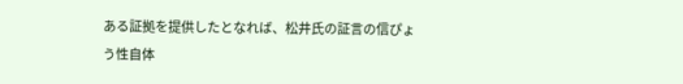ある証拠を提供したとなれば、松井氏の証言の信ぴょう性自体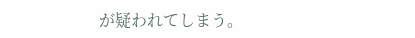が疑われてしまう。